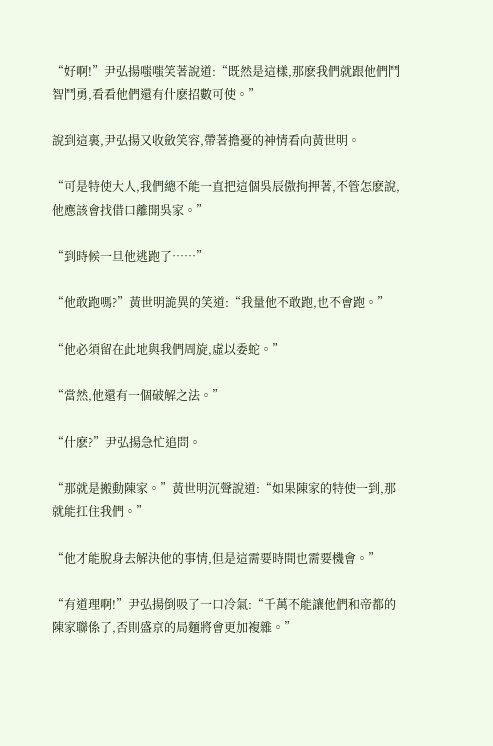“好啊!”尹弘揚嗤嗤笑著說道:“既然是這樣,那麽我們就跟他們鬥智鬥勇,看看他們還有什麽招數可使。”

說到這裏,尹弘揚又收斂笑容,帶著擔憂的神情看向黃世明。

“可是特使大人,我們總不能一直把這個吳辰傲拘押著,不管怎麽說,他應該會找借口離開吳家。”

“到時候一旦他逃跑了……”

“他敢跑嗎?”黃世明詭異的笑道:“我量他不敢跑,也不會跑。”

“他必須留在此地與我們周旋,虛以委蛇。”

“當然,他還有一個破解之法。”

“什麽?”尹弘揚急忙追問。

“那就是搬動陳家。”黃世明沉聲說道:“如果陳家的特使一到,那就能扛住我們。”

“他才能脫身去解決他的事情,但是這需要時間也需要機會。”

“有道理啊!”尹弘揚倒吸了一口冷氣:“千萬不能讓他們和帝都的陳家聯係了,否則盛京的局麵將會更加複雜。”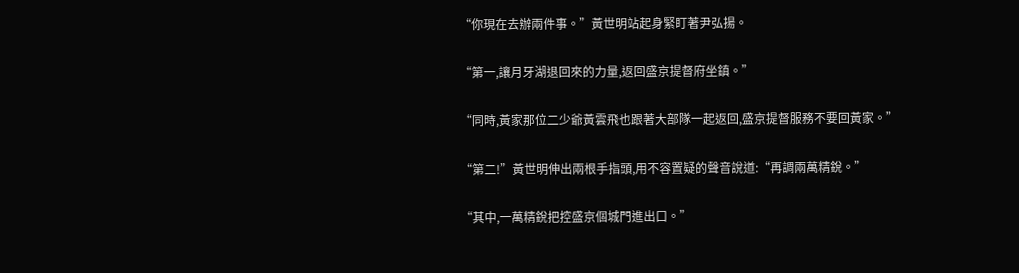“你現在去辦兩件事。”黃世明站起身緊盯著尹弘揚。

“第一,讓月牙湖退回來的力量,返回盛京提督府坐鎮。”

“同時,黃家那位二少爺黃雲飛也跟著大部隊一起返回,盛京提督服務不要回黃家。”

“第二!”黃世明伸出兩根手指頭,用不容置疑的聲音說道:“再調兩萬精銳。”

“其中,一萬精銳把控盛京個城門進出口。”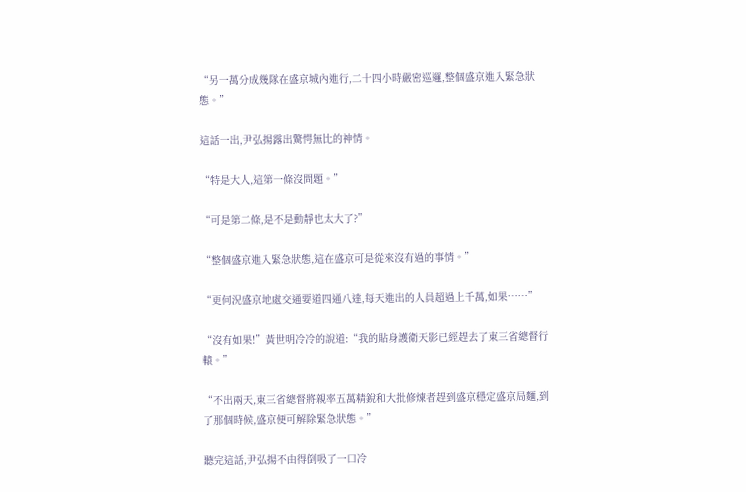“另一萬分成幾隊在盛京城內進行,二十四小時嚴密巡邏,整個盛京進入緊急狀態。”

這話一出,尹弘揚露出驚愕無比的神情。

“特是大人,這第一條沒問題。”

“可是第二條,是不是動靜也太大了?”

“整個盛京進入緊急狀態,這在盛京可是從來沒有過的事情。”

“更何況盛京地處交通要道四通八達,每天進出的人員超過上千萬,如果……”

“沒有如果!”黃世明冷冷的說道:“我的貼身護衛天影已經趕去了東三省總督行轅。”

“不出兩天,東三省總督將親率五萬精銳和大批修煉者趕到盛京穩定盛京局麵,到了那個時候,盛京便可解除緊急狀態。”

聽完這話,尹弘揚不由得倒吸了一口冷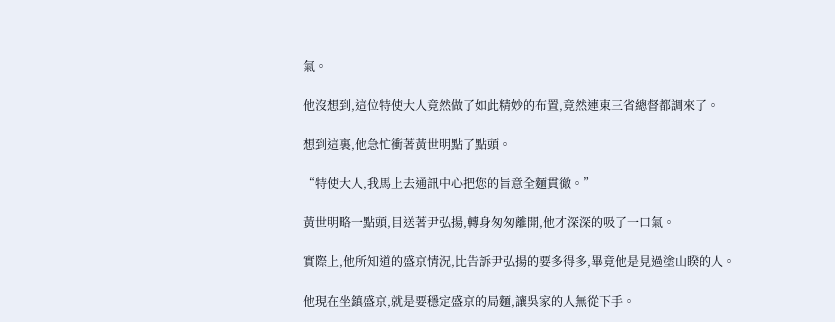氣。

他沒想到,這位特使大人竟然做了如此精妙的布置,竟然連東三省總督都調來了。

想到這裏,他急忙衝著黃世明點了點頭。

“特使大人,我馬上去通訊中心把您的旨意全麵貫徹。”

黃世明略一點頭,目送著尹弘揚,轉身匆匆離開,他才深深的吸了一口氣。

實際上,他所知道的盛京情況,比告訴尹弘揚的要多得多,畢竟他是見過塗山睽的人。

他現在坐鎮盛京,就是要穩定盛京的局麵,讓吳家的人無從下手。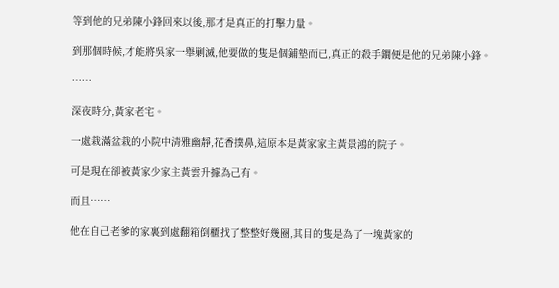等到他的兄弟陳小鋒回來以後,那才是真正的打擊力量。

到那個時候,才能將吳家一舉剿滅,他要做的隻是個鋪墊而已,真正的殺手鐧便是他的兄弟陳小鋒。

……

深夜時分,黃家老宅。

一處栽滿盆栽的小院中清雅幽靜,花香撲鼻,這原本是黃家家主黃景鴻的院子。

可是現在卻被黃家少家主黃雲升據為己有。

而且……

他在自己老爹的家裏到處翻箱倒櫃找了整整好幾圈,其目的隻是為了一塊黃家的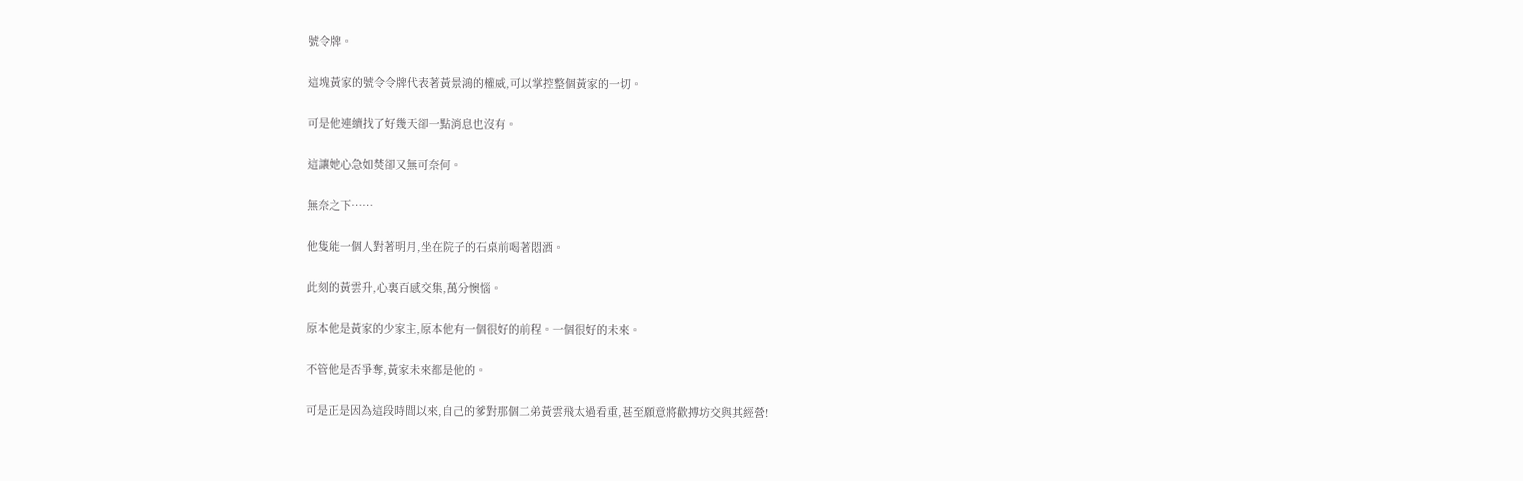號令牌。

這塊黃家的號令令牌代表著黃景鴻的權威,可以掌控整個黃家的一切。

可是他連續找了好幾天卻一點消息也沒有。

這讓她心急如焚卻又無可奈何。

無奈之下……

他隻能一個人對著明月,坐在院子的石桌前喝著悶酒。

此刻的黃雲升,心裏百感交集,萬分懊惱。

原本他是黃家的少家主,原本他有一個很好的前程。一個很好的未來。

不管他是否爭奪,黃家未來都是他的。

可是正是因為這段時間以來,自己的爹對那個二弟黃雲飛太過看重,甚至願意將歡搏坊交與其經營!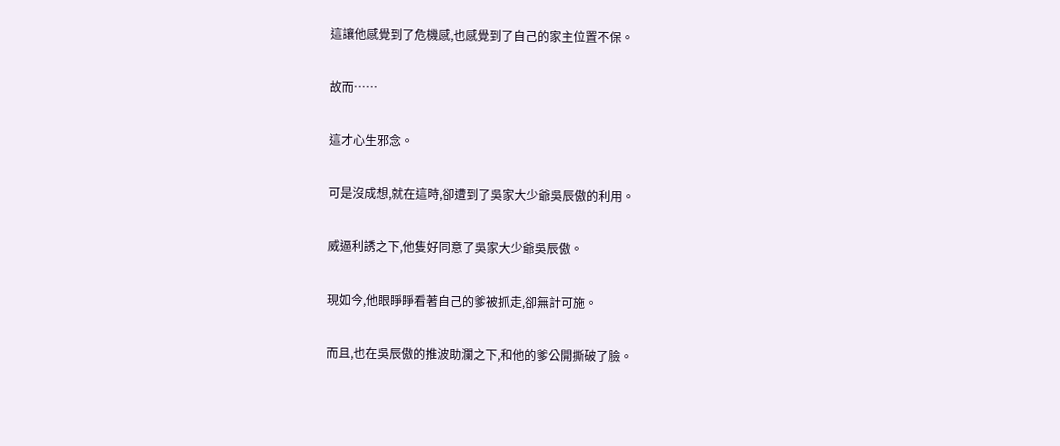這讓他感覺到了危機感,也感覺到了自己的家主位置不保。

故而……

這才心生邪念。

可是沒成想,就在這時,卻遭到了吳家大少爺吳辰傲的利用。

威逼利誘之下,他隻好同意了吳家大少爺吳辰傲。

現如今,他眼睜睜看著自己的爹被抓走,卻無計可施。

而且,也在吳辰傲的推波助瀾之下,和他的爹公開撕破了臉。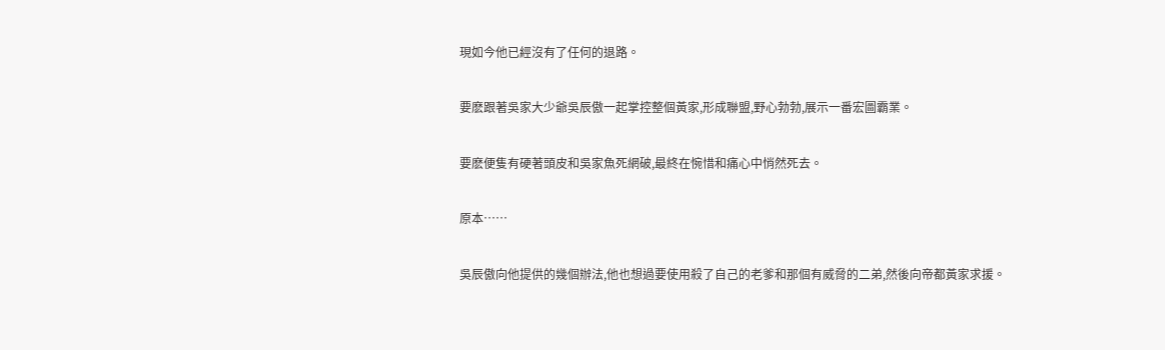現如今他已經沒有了任何的退路。

要麽跟著吳家大少爺吳辰傲一起掌控整個黃家,形成聯盟,野心勃勃,展示一番宏圖霸業。

要麽便隻有硬著頭皮和吳家魚死網破,最終在惋惜和痛心中悄然死去。

原本……

吳辰傲向他提供的幾個辦法,他也想過要使用殺了自己的老爹和那個有威脅的二弟,然後向帝都黃家求援。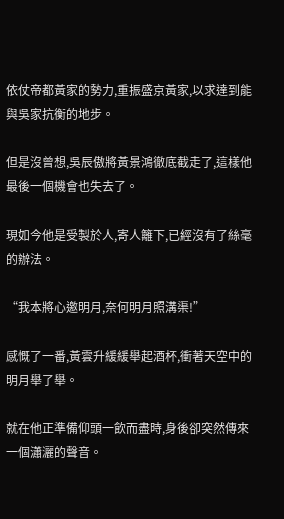依仗帝都黃家的勢力,重振盛京黃家,以求達到能與吳家抗衡的地步。

但是沒曾想,吳辰傲將黃景鴻徹底截走了,這樣他最後一個機會也失去了。

現如今他是受製於人,寄人籬下,已經沒有了絲毫的辦法。

“我本將心邀明月,奈何明月照溝渠!”

感慨了一番,黃雲升緩緩舉起酒杯,衝著天空中的明月舉了舉。

就在他正準備仰頭一飲而盡時,身後卻突然傳來一個瀟灑的聲音。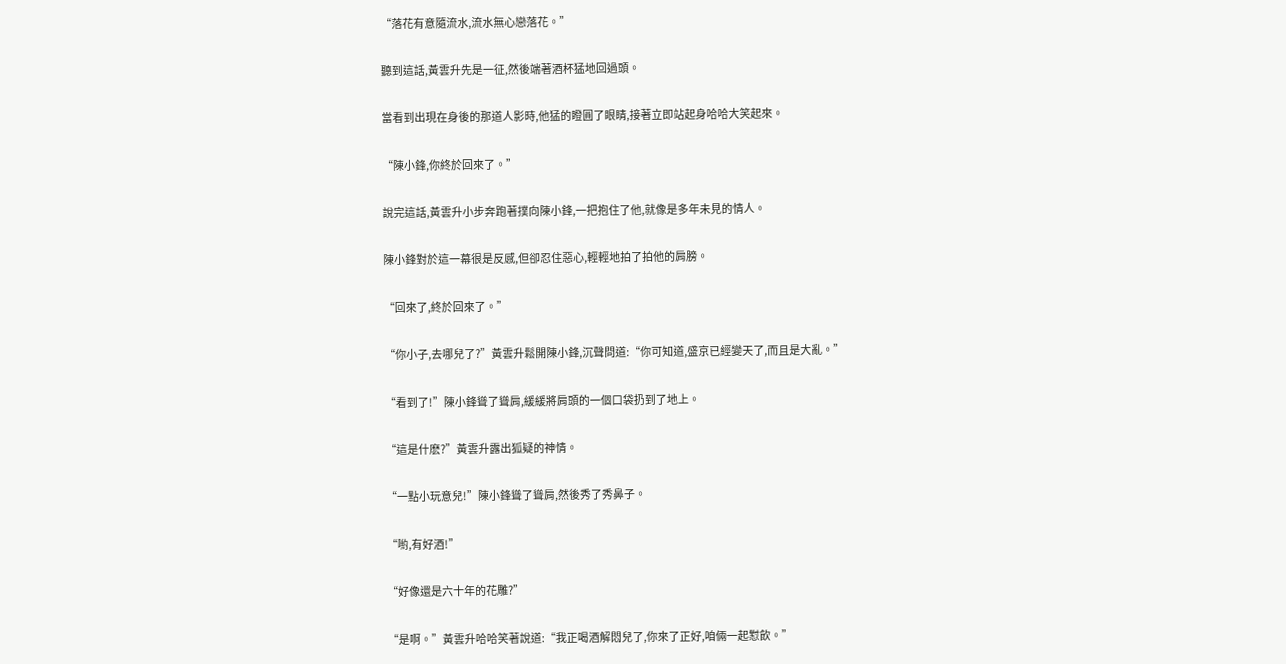“落花有意隨流水,流水無心戀落花。”

聽到這話,黃雲升先是一征,然後端著酒杯猛地回過頭。

當看到出現在身後的那道人影時,他猛的瞪圓了眼睛,接著立即站起身哈哈大笑起來。

“陳小鋒,你終於回來了。”

說完這話,黃雲升小步奔跑著撲向陳小鋒,一把抱住了他,就像是多年未見的情人。

陳小鋒對於這一幕很是反感,但卻忍住惡心,輕輕地拍了拍他的肩膀。

“回來了,終於回來了。”

“你小子,去哪兒了?”黃雲升鬆開陳小鋒,沉聲問道:“你可知道,盛京已經變天了,而且是大亂。”

“看到了!”陳小鋒聳了聳肩,緩緩將肩頭的一個口袋扔到了地上。

“這是什麽?”黃雲升露出狐疑的神情。

“一點小玩意兒!”陳小鋒聳了聳肩,然後秀了秀鼻子。

“喲,有好酒!”

“好像還是六十年的花雕?”

“是啊。”黃雲升哈哈笑著說道:“我正喝酒解悶兒了,你來了正好,咱倆一起懟飲。”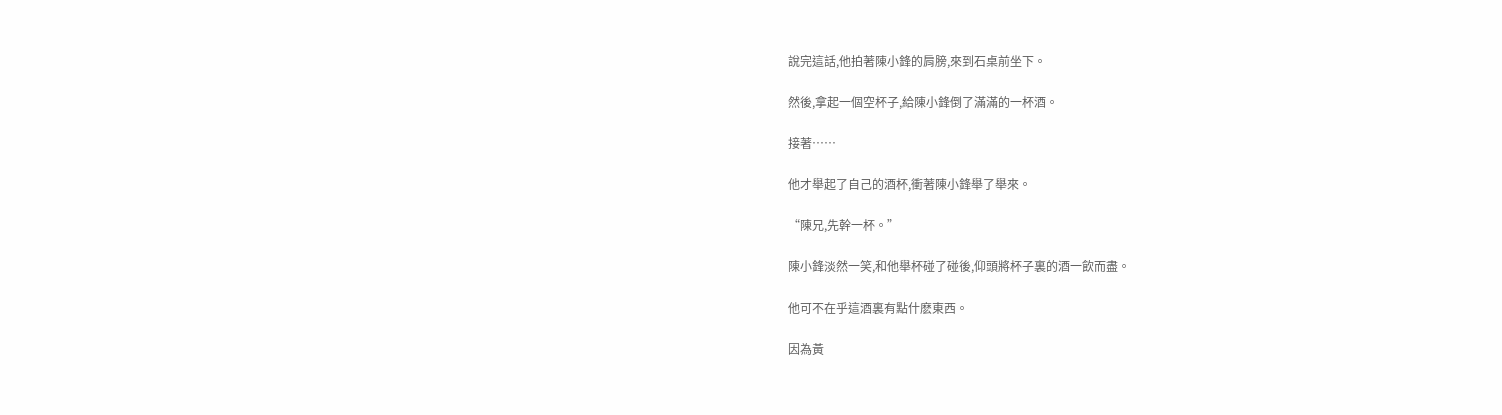說完這話,他拍著陳小鋒的肩膀,來到石桌前坐下。

然後,拿起一個空杯子,給陳小鋒倒了滿滿的一杯酒。

接著……

他才舉起了自己的酒杯,衝著陳小鋒舉了舉來。

“陳兄,先幹一杯。”

陳小鋒淡然一笑,和他舉杯碰了碰後,仰頭將杯子裏的酒一飲而盡。

他可不在乎這酒裏有點什麽東西。

因為黃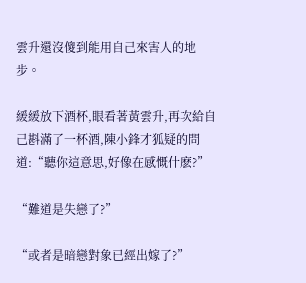雲升還沒傻到能用自己來害人的地步。

緩緩放下酒杯,眼看著黃雲升,再次給自己斟滿了一杯酒,陳小鋒才狐疑的問道:“聽你這意思,好像在感慨什麽?”

“難道是失戀了?”

“或者是暗戀對象已經出嫁了?”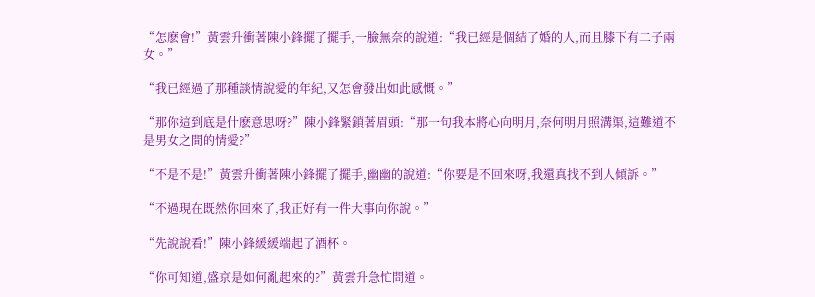“怎麽會!”黃雲升衝著陳小鋒擺了擺手,一臉無奈的說道:“我已經是個結了婚的人,而且膝下有二子兩女。”

“我已經過了那種談情說愛的年紀,又怎會發出如此感慨。”

“那你這到底是什麽意思呀?”陳小鋒緊鎖著眉頭:“那一句我本將心向明月,奈何明月照溝渠,這難道不是男女之間的情愛?”

“不是不是!”黃雲升衝著陳小鋒擺了擺手,幽幽的說道:“你要是不回來呀,我還真找不到人傾訴。”

“不過現在既然你回來了,我正好有一件大事向你說。”

“先說說看!”陳小鋒緩緩端起了酒杯。

“你可知道,盛京是如何亂起來的?”黃雲升急忙問道。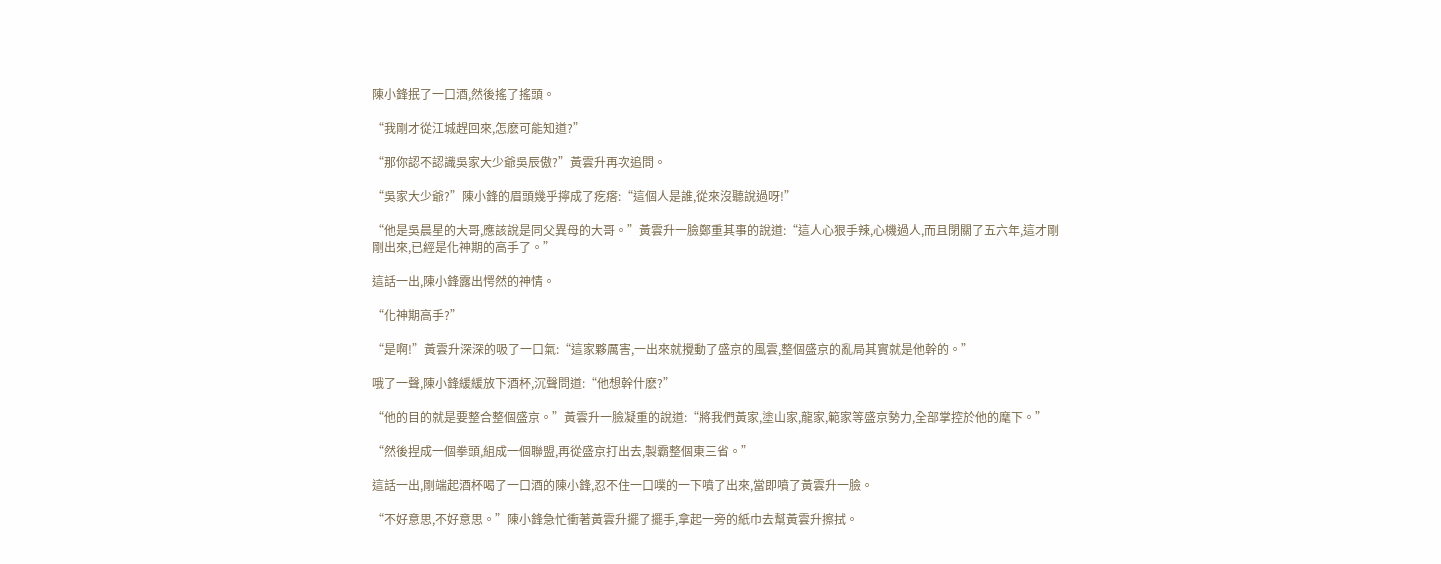陳小鋒抿了一口酒,然後搖了搖頭。

“我剛才從江城趕回來,怎麽可能知道?”

“那你認不認識吳家大少爺吳辰傲?”黃雲升再次追問。

“吳家大少爺?”陳小鋒的眉頭幾乎擰成了疙瘩:“這個人是誰,從來沒聽說過呀!”

“他是吳晨星的大哥,應該說是同父異母的大哥。”黃雲升一臉鄭重其事的說道:“這人心狠手辣,心機過人,而且閉關了五六年,這才剛剛出來,已經是化神期的高手了。”

這話一出,陳小鋒露出愕然的神情。

“化神期高手?”

“是啊!”黃雲升深深的吸了一口氣:“這家夥厲害,一出來就攪動了盛京的風雲,整個盛京的亂局其實就是他幹的。”

哦了一聲,陳小鋒緩緩放下酒杯,沉聲問道:“他想幹什麽?”

“他的目的就是要整合整個盛京。”黃雲升一臉凝重的說道:“將我們黃家,塗山家,龍家,範家等盛京勢力,全部掌控於他的麾下。”

“然後捏成一個拳頭,組成一個聯盟,再從盛京打出去,製霸整個東三省。”

這話一出,剛端起酒杯喝了一口酒的陳小鋒,忍不住一口噗的一下噴了出來,當即噴了黃雲升一臉。

“不好意思,不好意思。”陳小鋒急忙衝著黃雲升擺了擺手,拿起一旁的紙巾去幫黃雲升擦拭。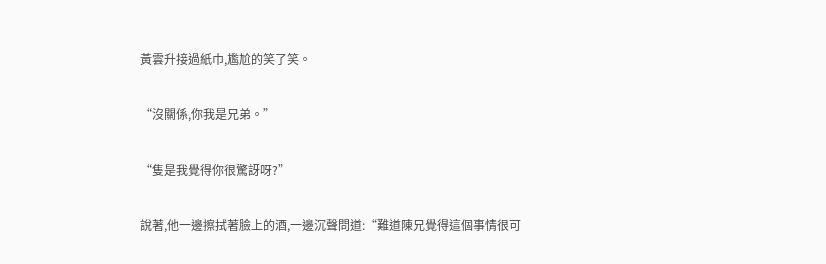黃雲升接過紙巾,尷尬的笑了笑。

“沒關係,你我是兄弟。”

“隻是我覺得你很驚訝呀?”

說著,他一邊擦拭著臉上的酒,一邊沉聲問道:“難道陳兄覺得這個事情很可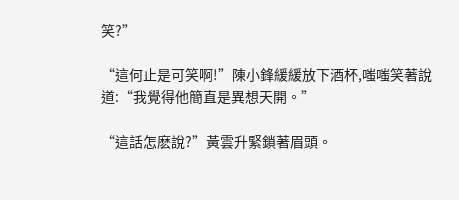笑?”

“這何止是可笑啊!”陳小鋒緩緩放下酒杯,嗤嗤笑著說道:“我覺得他簡直是異想天開。”

“這話怎麽說?”黃雲升緊鎖著眉頭。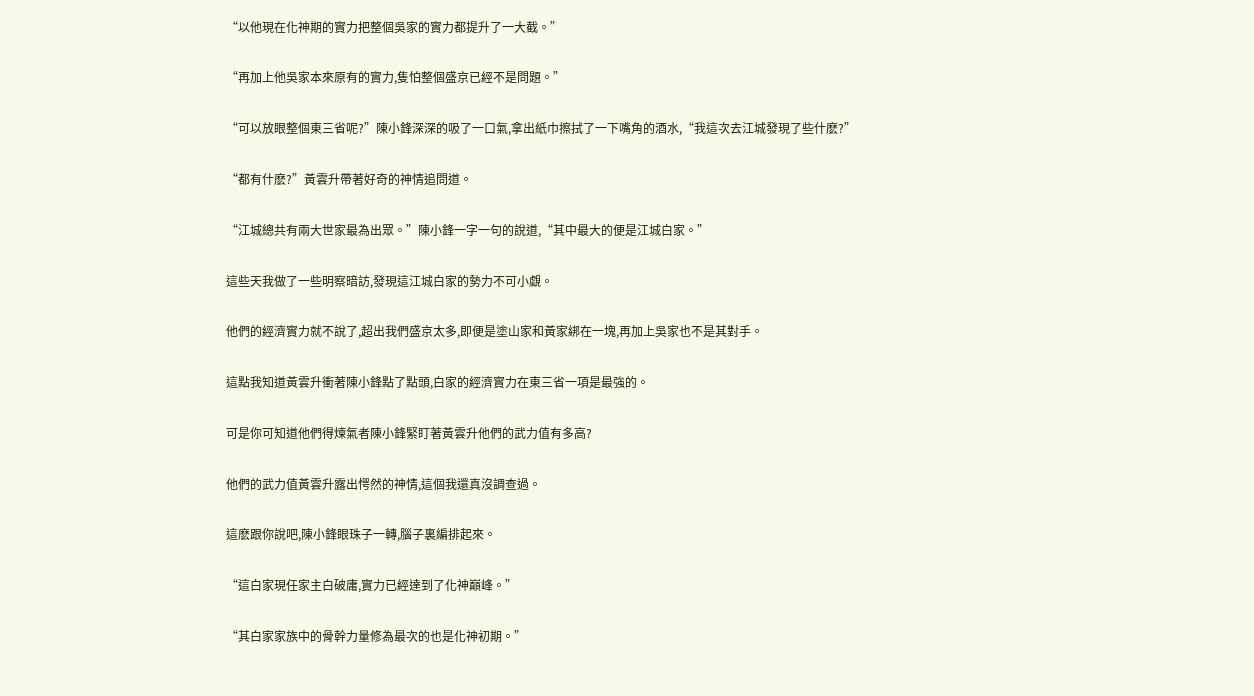“以他現在化神期的實力把整個吳家的實力都提升了一大截。”

“再加上他吳家本來原有的實力,隻怕整個盛京已經不是問題。”

“可以放眼整個東三省呢?”陳小鋒深深的吸了一口氣,拿出紙巾擦拭了一下嘴角的酒水,“我這次去江城發現了些什麽?”

“都有什麽?”黃雲升帶著好奇的神情追問道。

“江城總共有兩大世家最為出眾。”陳小鋒一字一句的說道,“其中最大的便是江城白家。”

這些天我做了一些明察暗訪,發現這江城白家的勢力不可小覷。

他們的經濟實力就不說了,超出我們盛京太多,即便是塗山家和黃家綁在一塊,再加上吳家也不是其對手。

這點我知道黃雲升衝著陳小鋒點了點頭,白家的經濟實力在東三省一項是最強的。

可是你可知道他們得煉氣者陳小鋒緊盯著黃雲升他們的武力值有多高?

他們的武力值黃雲升露出愕然的神情,這個我還真沒調查過。

這麽跟你說吧,陳小鋒眼珠子一轉,腦子裏編排起來。

“這白家現任家主白破庸,實力已經達到了化神巔峰。”

“其白家家族中的骨幹力量修為最次的也是化神初期。”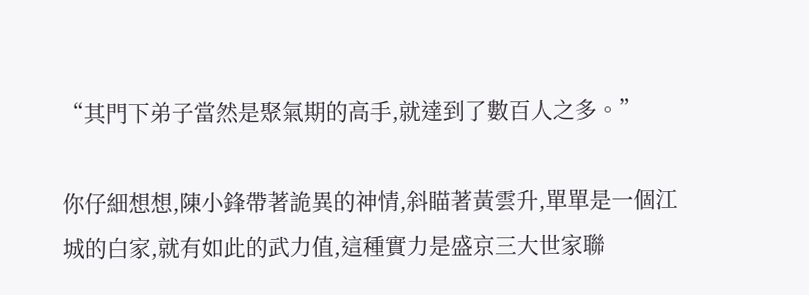“其門下弟子當然是聚氣期的高手,就達到了數百人之多。”

你仔細想想,陳小鋒帶著詭異的神情,斜瞄著黃雲升,單單是一個江城的白家,就有如此的武力值,這種實力是盛京三大世家聯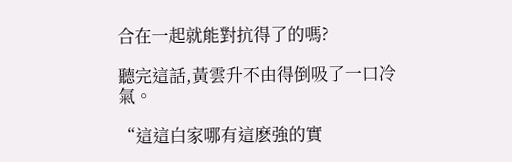合在一起就能對抗得了的嗎?

聽完這話,黃雲升不由得倒吸了一口冷氣。

“這這白家哪有這麽強的實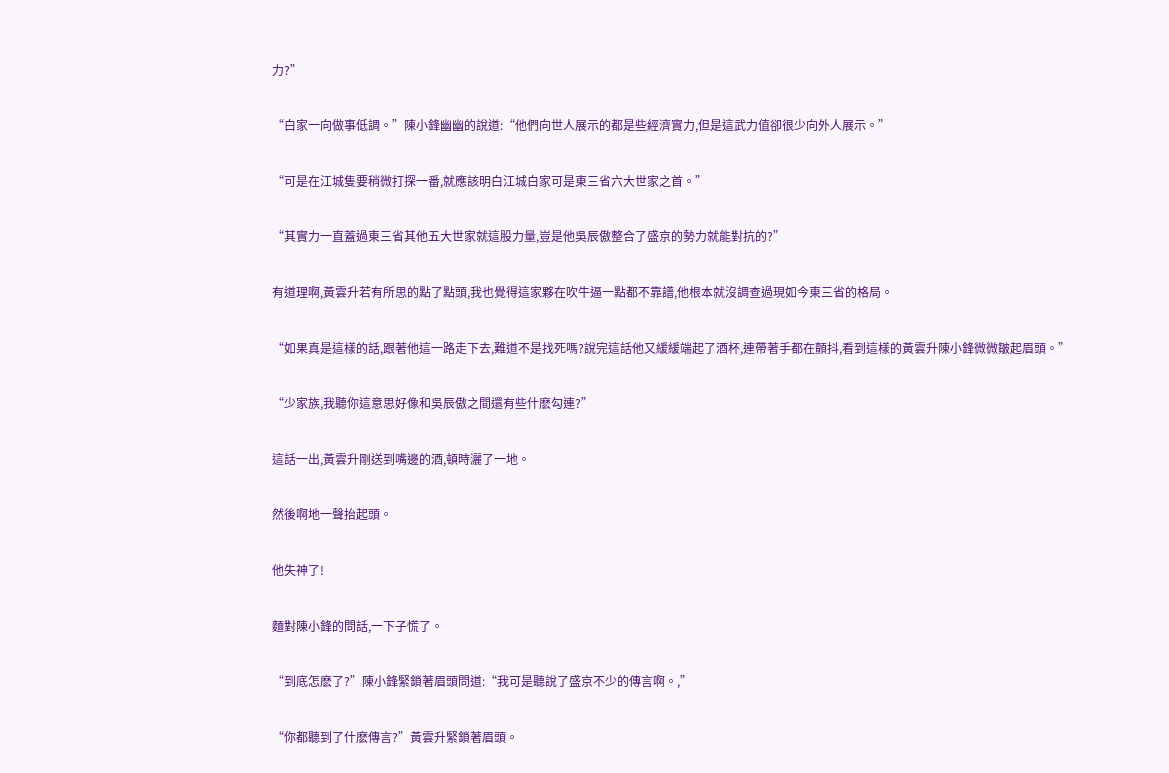力?”

“白家一向做事低調。”陳小鋒幽幽的說道:“他們向世人展示的都是些經濟實力,但是這武力值卻很少向外人展示。”

“可是在江城隻要稍微打探一番,就應該明白江城白家可是東三省六大世家之首。”

“其實力一直蓋過東三省其他五大世家就這股力量,豈是他吳辰傲整合了盛京的勢力就能對抗的?”

有道理啊,黃雲升若有所思的點了點頭,我也覺得這家夥在吹牛逼一點都不靠譜,他根本就沒調查過現如今東三省的格局。

“如果真是這樣的話,跟著他這一路走下去,難道不是找死嗎?說完這話他又緩緩端起了酒杯,連帶著手都在顫抖,看到這樣的黃雲升陳小鋒微微皺起眉頭。”

“少家族,我聽你這意思好像和吳辰傲之間還有些什麽勾連?”

這話一出,黃雲升剛送到嘴邊的酒,頓時灑了一地。

然後啊地一聲抬起頭。

他失神了!

麵對陳小鋒的問話,一下子慌了。

“到底怎麽了?”陳小鋒緊鎖著眉頭問道:“我可是聽說了盛京不少的傳言啊。,”

“你都聽到了什麽傳言?”黃雲升緊鎖著眉頭。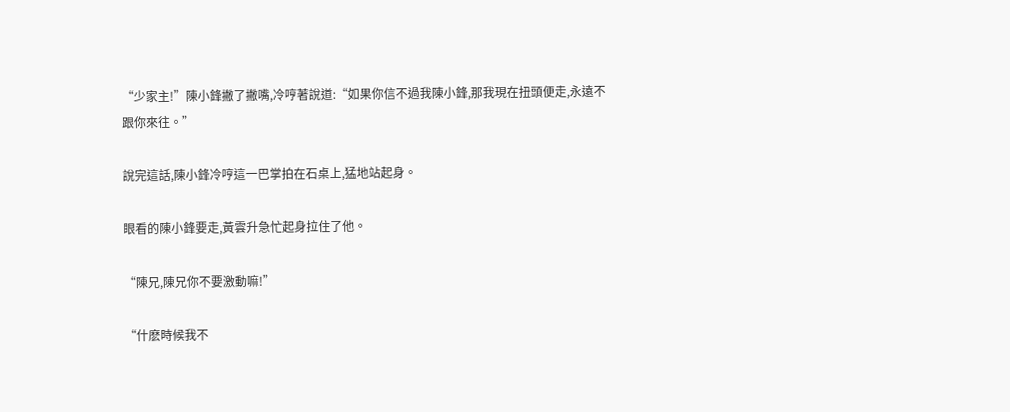“少家主!”陳小鋒撇了撇嘴,冷哼著說道:“如果你信不過我陳小鋒,那我現在扭頭便走,永遠不跟你來往。”

說完這話,陳小鋒冷哼這一巴掌拍在石桌上,猛地站起身。

眼看的陳小鋒要走,黃雲升急忙起身拉住了他。

“陳兄,陳兄你不要激動嘛!”

“什麽時候我不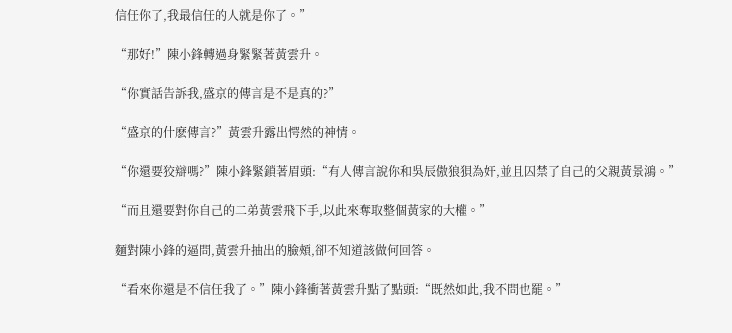信任你了,我最信任的人就是你了。”

“那好!”陳小鋒轉過身緊緊著黃雲升。

“你實話告訴我,盛京的傳言是不是真的?”

“盛京的什麽傳言?”黃雲升露出愕然的神情。

“你還要狡辯嗎?”陳小鋒緊鎖著眉頭:“有人傳言說你和吳辰傲狼狽為奸,並且囚禁了自己的父親黃景鴻。”

“而且還要對你自己的二弟黃雲飛下手,以此來奪取整個黃家的大權。”

麵對陳小鋒的逼問,黃雲升抽出的臉頰,卻不知道該做何回答。

“看來你還是不信任我了。”陳小鋒衝著黃雲升點了點頭:“既然如此,我不問也罷。”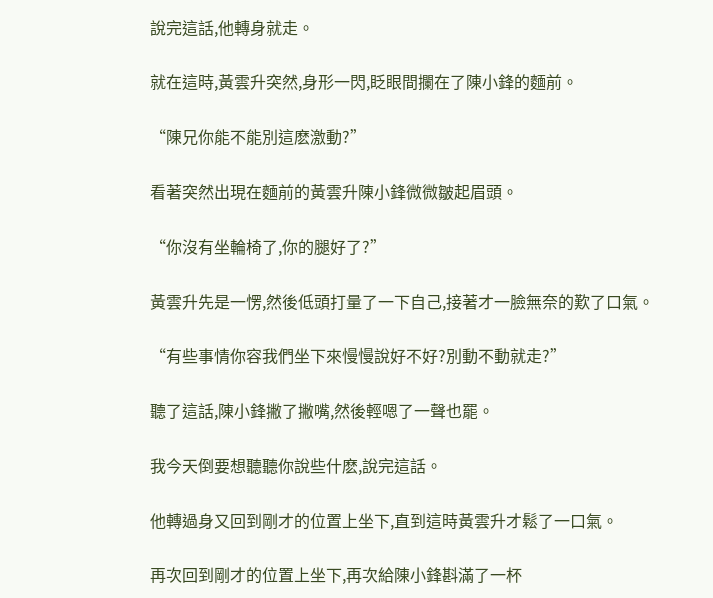說完這話,他轉身就走。

就在這時,黃雲升突然,身形一閃,眨眼間攔在了陳小鋒的麵前。

“陳兄你能不能別這麽激動?”

看著突然出現在麵前的黃雲升陳小鋒微微皺起眉頭。

“你沒有坐輪椅了,你的腿好了?”

黃雲升先是一愣,然後低頭打量了一下自己,接著才一臉無奈的歎了口氣。

“有些事情你容我們坐下來慢慢說好不好?別動不動就走?”

聽了這話,陳小鋒撇了撇嘴,然後輕嗯了一聲也罷。

我今天倒要想聽聽你說些什麽,說完這話。

他轉過身又回到剛才的位置上坐下,直到這時黃雲升才鬆了一口氣。

再次回到剛才的位置上坐下,再次給陳小鋒斟滿了一杯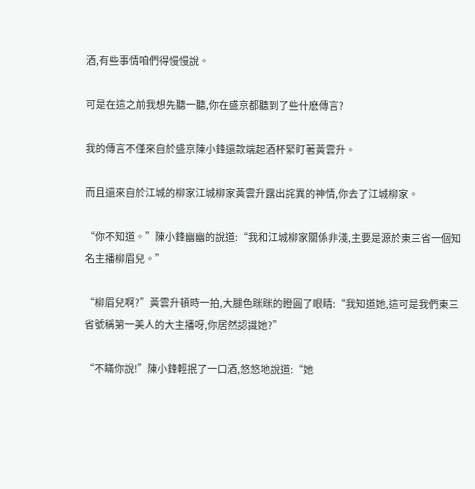酒,有些事情咱們得慢慢說。

可是在這之前我想先聽一聽,你在盛京都聽到了些什麽傳言?

我的傳言不僅來自於盛京陳小鋒還款端起酒杯緊盯著黃雲升。

而且還來自於江城的柳家江城柳家黃雲升露出詫異的神情,你去了江城柳家。

“你不知道。”陳小鋒幽幽的說道:“我和江城柳家關係非淺,主要是源於東三省一個知名主播柳眉兒。”

“柳眉兒啊?”黃雲升頓時一拍,大腿色眯眯的瞪圓了眼睛:“我知道她,這可是我們東三省號稱第一美人的大主播呀,你居然認識她?”

“不瞞你說!”陳小鋒輕抿了一口酒,悠悠地說道:“她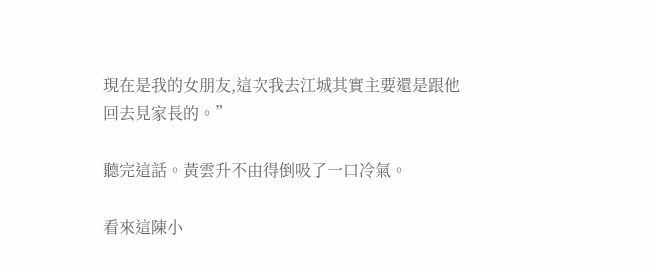現在是我的女朋友,這次我去江城其實主要還是跟他回去見家長的。”

聽完這話。黃雲升不由得倒吸了一口冷氣。

看來這陳小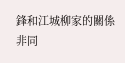鋒和江城柳家的關係非同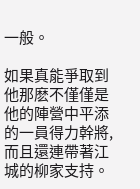一般。

如果真能爭取到他那麽不僅僅是他的陣營中平添的一員得力幹將,而且還連帶著江城的柳家支持。